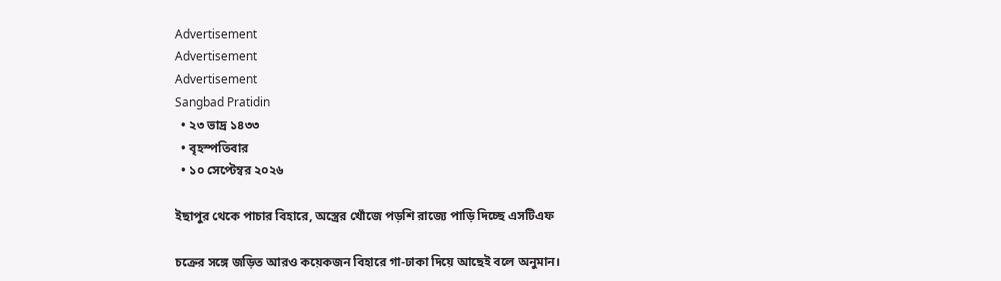Advertisement
Advertisement
Advertisement
Sangbad Pratidin
  • ২৩ ভাদ্র ১৪৩৩
  • বৃহস্পতিবার
  • ১০ সেপ্টেম্বর ২০২৬

ইছাপুর থেকে পাচার বিহারে, অস্ত্রের খোঁজে পড়শি রাজ্যে পাড়ি দিচ্ছে এসটিএফ

চক্রের সঙ্গে জড়িত আরও কয়েকজন বিহারে গা-ঢাকা দিয়ে আছেই বলে অনুমান।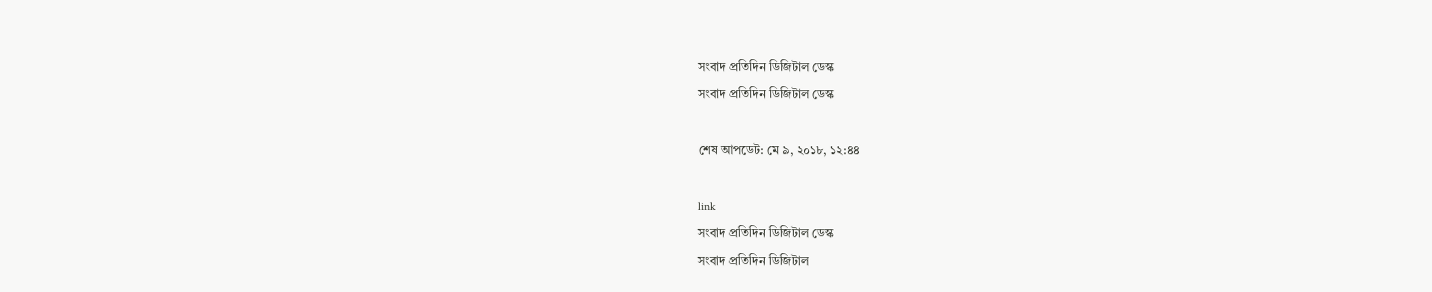সংবাদ প্রতিদিন ডিজিটাল ডেস্ক
সংবাদ প্রতিদিন ডিজিটাল ডেস্ক

শেষ আপডেট: মে ৯, ২০১৮, ১২:৪৪

link
সংবাদ প্রতিদিন ডিজিটাল ডেস্ক
সংবাদ প্রতিদিন ডিজিটাল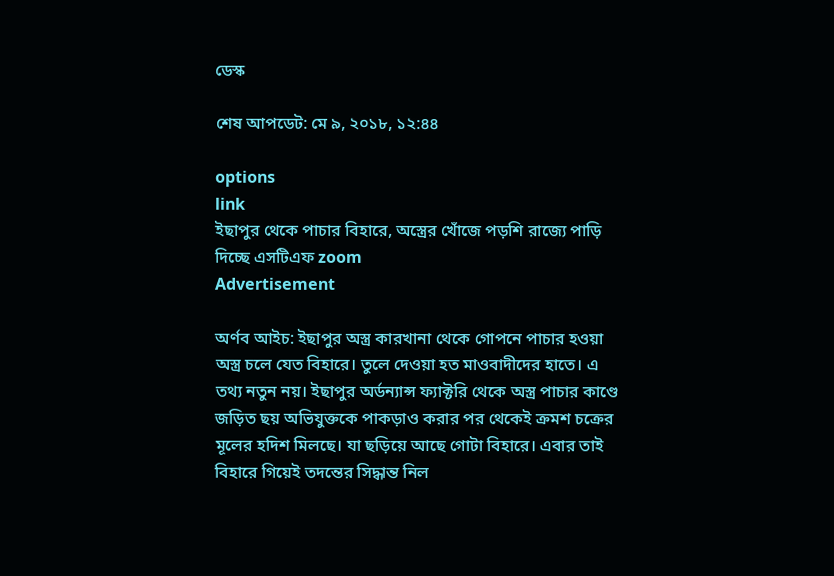ডেস্ক

শেষ আপডেট: মে ৯, ২০১৮, ১২:৪৪

options
link
ইছাপুর থেকে পাচার বিহারে, অস্ত্রের খোঁজে পড়শি রাজ্যে পাড়ি দিচ্ছে এসটিএফ zoom
Advertisement

অর্ণব আইচ: ইছাপুর অস্ত্র কারখানা থেকে গোপনে পাচার হওয়া অস্ত্র চলে যেত বিহারে। তুলে দেওয়া হত মাওবাদীদের হাতে। এ তথ্য নতুন নয়। ইছাপুর অর্ডন্যান্স ফ্যাক্টরি থেকে অস্ত্র পাচার কাণ্ডে জড়িত ছয় অভিযুক্তকে পাকড়াও করার পর থেকেই ক্রমশ চক্রের মূলের হদিশ মিলছে। যা ছড়িয়ে আছে গোটা বিহারে। এবার তাই বিহারে গিয়েই তদন্তের সিদ্ধান্ত নিল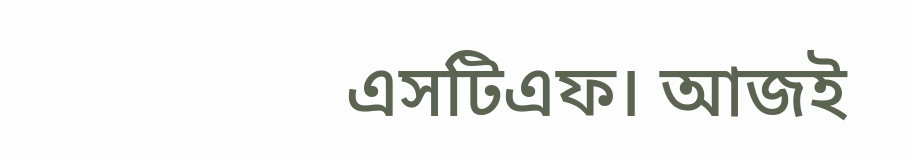এসটিএফ। আজই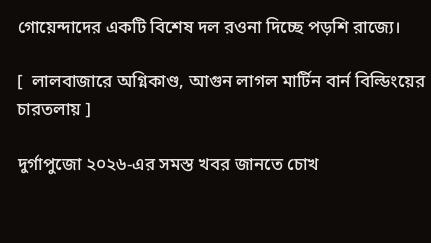গোয়েন্দাদের একটি বিশেষ দল রওনা দিচ্ছে পড়শি রাজ্যে।

[  লালবাজারে অগ্নিকাণ্ড, আগুন লাগল মার্টিন বার্ন বিল্ডিংয়ের চারতলায় ]

দুর্গাপুজো ২০২৬-এর সমস্ত খবর জানতে চোখ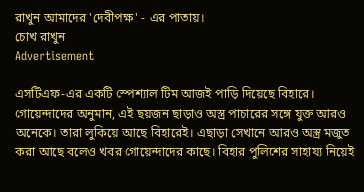রাখুন আমাদের 'দেবীপক্ষ' - এর পাতায়।
চোখ রাখুন
Advertisement

এসটিএফ-এর একটি স্পেশ্যাল টিম আজই পাড়ি দিয়েছে বিহারে। গোয়েন্দাদের অনুমান, এই ছয়জন ছাড়াও অস্ত্র পাচারের সঙ্গে যুক্ত আরও অনেকে। তারা লুকিয়ে আছে বিহারেই। এছাড়া সেখানে আরও অস্ত্র মজুত করা আছে বলেও খবর গোয়েন্দাদের কাছে। বিহার পুলিশের সাহায্য নিয়েই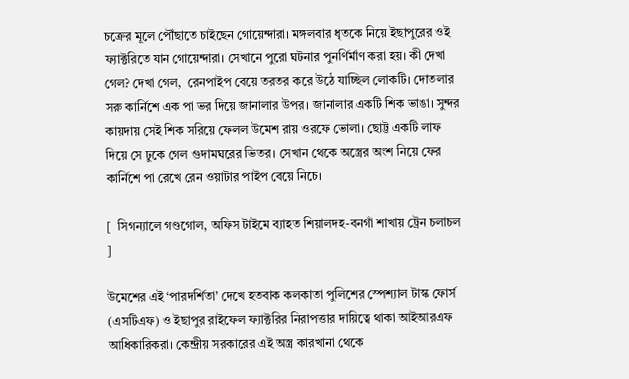চক্রের মূলে পৌঁছাতে চাইছেন গোয়েন্দারা। মঙ্গলবার ধৃতকে নিয়ে ইছাপুরের ওই ফ্যাক্টরিতে যান গোয়েন্দারা। সেখানে পুরো ঘটনার পুনর্ণির্মাণ করা হয়। কী দেখা গেল? দেখা গেল,  রেনপাইপ বেয়ে তরতর করে উঠে যাচ্ছিল লোকটি। দোতলার সরু কার্নিশে এক পা ভর দিয়ে জানালার উপর। জানালার একটি শিক ভাঙা। সুন্দর কায়দায় সেই শিক সরিয়ে ফেলল উমেশ রায় ওরফে ভোলা। ছোট্ট একটি লাফ দিয়ে সে ঢুকে গেল গুদামঘরের ভিতর। সেখান থেকে অস্ত্রের অংশ নিয়ে ফের কার্নিশে পা রেখে রেন ওয়াটার পাইপ বেয়ে নিচে।

[  সিগন্যালে গণ্ডগোল, অফিস টাইমে ব্যাহত শিয়ালদহ-বনগাঁ শাখায় ট্রেন চলাচল ]

উমেশের এই ‘পারদর্শিতা’ দেখে হতবাক কলকাতা পুলিশের স্পেশ্যাল টাস্ক ফোর্স (এসটিএফ) ও ইছাপুর রাইফেল ফ্যাক্টরির নিরাপত্তার দায়িত্বে থাকা আইআরএফ আধিকারিকরা। কেন্দ্রীয় সরকারের এই অস্ত্র কারখানা থেকে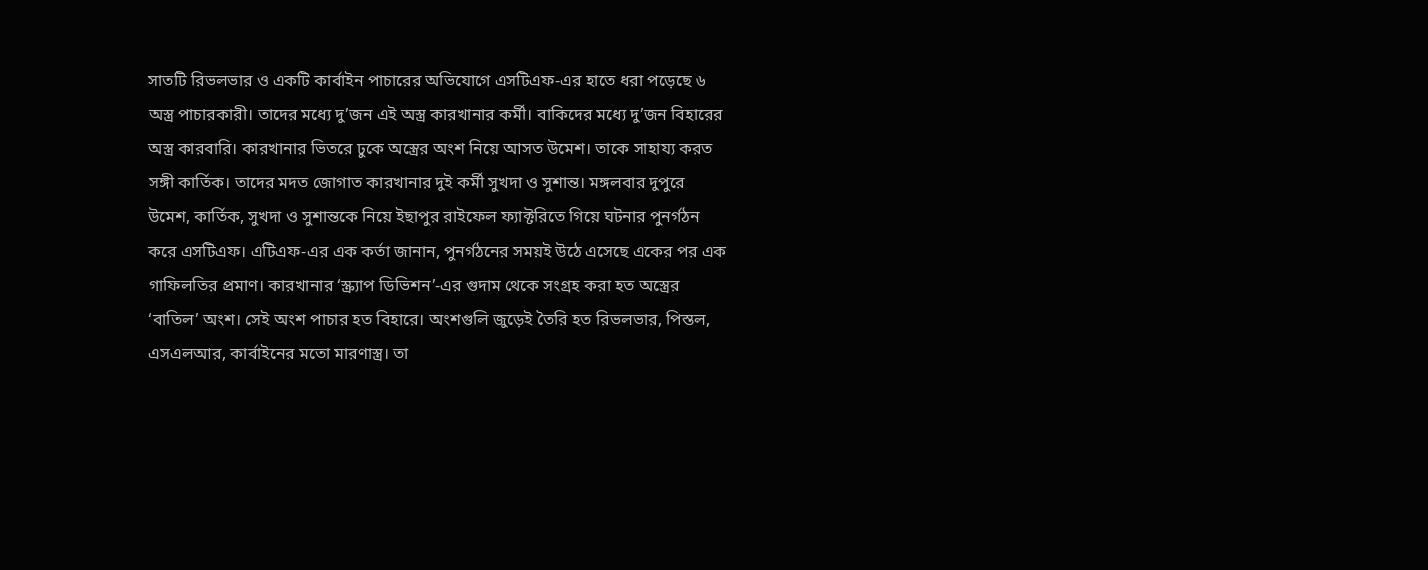সাতটি রিভলভার ও একটি কার্বাইন পাচারের অভিযোগে এসটিএফ-এর হাতে ধরা পড়েছে ৬ অস্ত্র পাচারকারী। তাদের মধ্যে দু’জন এই অস্ত্র কারখানার কর্মী। বাকিদের মধ্যে দু’জন বিহারের অস্ত্র কারবারি। কারখানার ভিতরে ঢুকে অস্ত্রের অংশ নিয়ে আসত উমেশ। তাকে সাহায্য করত সঙ্গী কার্তিক। তাদের মদত জোগাত কারখানার দুই কর্মী সুখদা ও সুশান্ত। মঙ্গলবার দুপুরে উমেশ, কার্তিক, সুখদা ও সুশান্তকে নিয়ে ইছাপুর রাইফেল ফ্যাক্টরিতে গিয়ে ঘটনার পুনর্গঠন করে এসটিএফ। এটিএফ-এর এক কর্তা জানান, পুনর্গঠনের সময়ই উঠে এসেছে একের পর এক গাফিলতির প্রমাণ। কারখানার ‘স্ক্র‌্যাপ ডিভিশন’-এর গুদাম থেকে সংগ্রহ করা হত অস্ত্রের ‘বাতিল’ অংশ। সেই অংশ পাচার হত বিহারে। অংশগুলি জুড়েই তৈরি হত রিভলভার, পিস্তল, এসএলআর, কার্বাইনের মতো মারণাস্ত্র। তা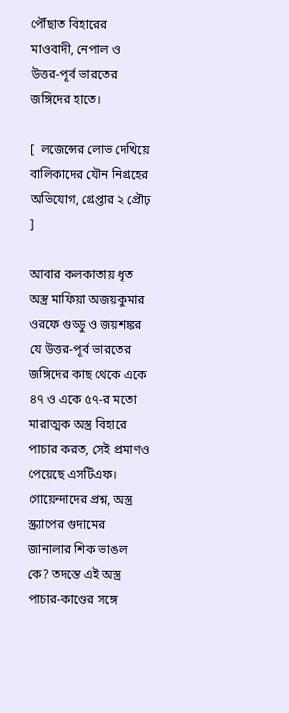পৌঁছাত বিহারের মাওবাদী, নেপাল ও উত্তর-পূর্ব ভারতের জঙ্গিদের হাতে।

[  লজেন্সের লোভ দেখিয়ে বালিকাদের যৌন নিগ্রহের অভিযোগ, গ্রেপ্তার ২ প্রৌঢ় ]

আবার কলকাতায় ধৃত অস্ত্র মাফিয়া অজয়কুমার ওরফে গুড্ডু ও জয়শঙ্কর যে উত্তর-পূর্ব ভারতের জঙ্গিদের কাছ থেকে একে ৪৭ ও একে ৫৭-র মতো মারাত্মক অস্ত্র বিহারে পাচার করত, সেই প্রমাণও পেয়েছে এসটিএফ। গোয়েন্দাদের প্রশ্ন, অস্ত্র স্ক্র‌্যাপের গুদামের জানালার শিক ভাঙল কে? তদন্তে এই অস্ত্র পাচার-কাণ্ডের সঙ্গে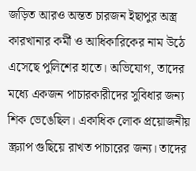জড়িত আরও অন্তত চারজন ইছাপুর অস্ত্র কারখানার কর্মী ও আধিকারিকের নাম উঠে এসেছে পুলিশের হাতে। অভিযোগ, তাদের মধ্যে একজন পাচারকারীদের সুবিধার জন্য শিক ভেঙেছিল। একাধিক লোক প্রয়োজনীয় স্ক্র‌্যাপ গুছিয়ে রাখত পাচারের জন্য। তাদের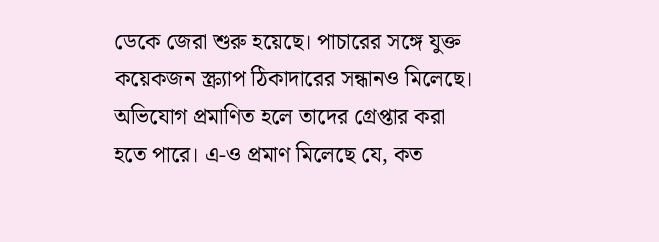ডেকে জেরা শুরু হয়েছে। পাচারের সঙ্গে যুক্ত কয়েকজন স্ক্র‌্যাপ ঠিকাদারের সন্ধানও মিলেছে। অভিযোগ প্রমাণিত হলে তাদের গ্রেপ্তার করা হতে পারে। এ-ও প্রমাণ মিলেছে যে, কত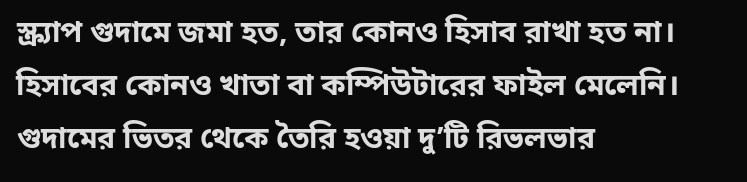স্ক্র‌্যাপ গুদামে জমা হত, তার কোনও হিসাব রাখা হত না। হিসাবের কোনও খাতা বা কম্পিউটারের ফাইল মেলেনি। গুদামের ভিতর থেকে তৈরি হওয়া দু’টি রিভলভার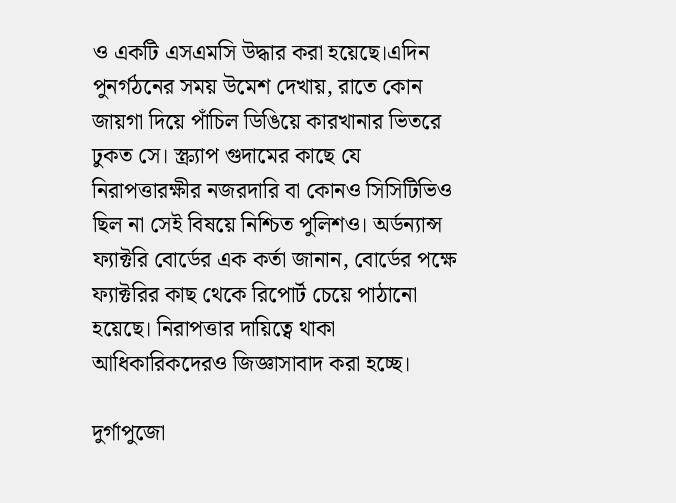ও একটি এসএমসি উদ্ধার করা হয়েছে।এদিন পুনর্গঠনের সময় উমেশ দেখায়, রাতে কোন জায়গা দিয়ে পাঁচিল ডিঙিয়ে কারখানার ভিতরে ঢুকত সে। স্ক্র‌্যাপ গুদামের কাছে যে নিরাপত্তারক্ষীর নজরদারি বা কোনও সিসিটিভিও ছিল না সেই বিষয়ে নিশ্চিত পুলিশও। অর্ডন্যান্স ফ্যাক্টরি বোর্ডের এক কর্তা জানান, বোর্ডের পক্ষে ফ্যাক্টরির কাছ থেকে রিপোর্ট চেয়ে পাঠানো হয়েছে। নিরাপত্তার দায়িত্বে থাকা আধিকারিকদেরও জিজ্ঞাসাবাদ করা হচ্ছে।

দুর্গাপুজো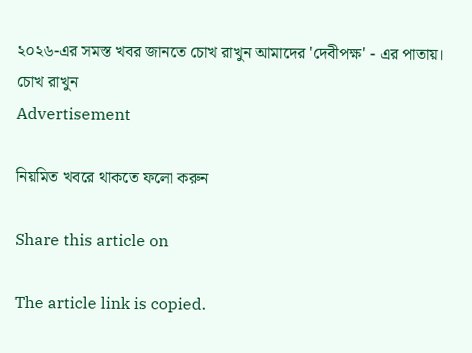২০২৬-এর সমস্ত খবর জানতে চোখ রাখুন আমাদের 'দেবীপক্ষ' - এর পাতায়।
চোখ রাখুন
Advertisement

নিয়মিত খবরে থাকতে ফলো করুন

Share this article on

The article link is copied.